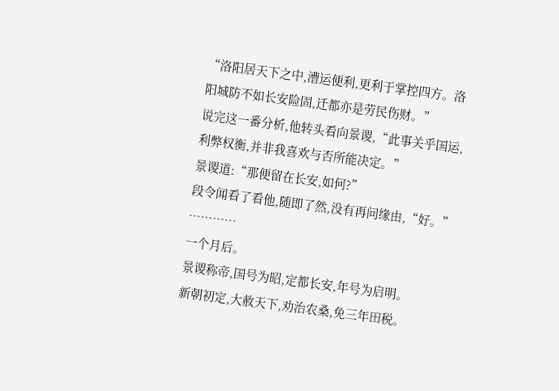“洛阳居天下之中,漕运便利,更利于掌控四方。洛阳城防不如长安险固,迁都亦是劳民伤财。”
说完这一番分析,他转头看向景谡,“此事关乎国运,利弊权衡,并非我喜欢与否所能决定。”
景谡道:“那便留在长安,如何?”
段令闻看了看他,随即了然,没有再问缘由,“好。”
…………
一个月后。
景谡称帝,国号为昭,定都长安,年号为启明。
新朝初定,大赦天下,劝治农桑,免三年田税。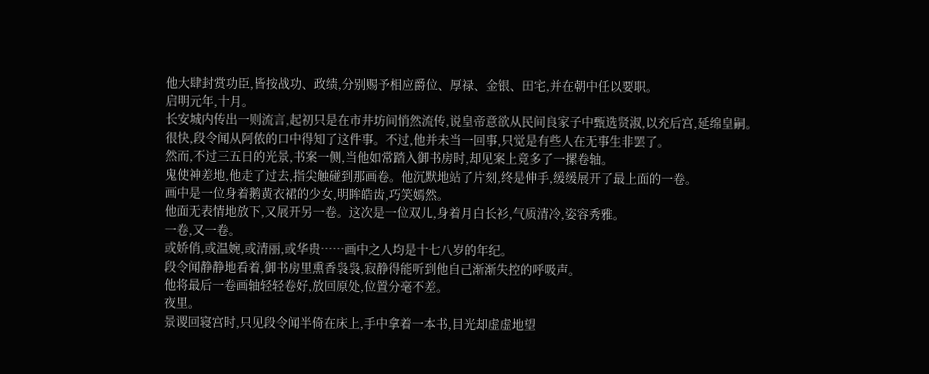他大肆封赏功臣,皆按战功、政绩,分别赐予相应爵位、厚禄、金银、田宅,并在朝中任以要职。
启明元年,十月。
长安城内传出一则流言,起初只是在市井坊间悄然流传,说皇帝意欲从民间良家子中甄选贤淑,以充后宫,延绵皇嗣。
很快,段令闻从阿侬的口中得知了这件事。不过,他并未当一回事,只觉是有些人在无事生非罢了。
然而,不过三五日的光景,书案一侧,当他如常踏入御书房时,却见案上竟多了一摞卷轴。
鬼使神差地,他走了过去,指尖触碰到那画卷。他沉默地站了片刻,终是伸手,缓缓展开了最上面的一卷。
画中是一位身着鹅黄衣裙的少女,明眸皓齿,巧笑嫣然。
他面无表情地放下,又展开另一卷。这次是一位双儿,身着月白长衫,气质清冷,姿容秀雅。
一卷,又一卷。
或娇俏,或温婉,或清丽,或华贵……画中之人均是十七八岁的年纪。
段令闻静静地看着,御书房里熏香袅袅,寂静得能听到他自己渐渐失控的呼吸声。
他将最后一卷画轴轻轻卷好,放回原处,位置分毫不差。
夜里。
景谡回寝宫时,只见段令闻半倚在床上,手中拿着一本书,目光却虚虚地望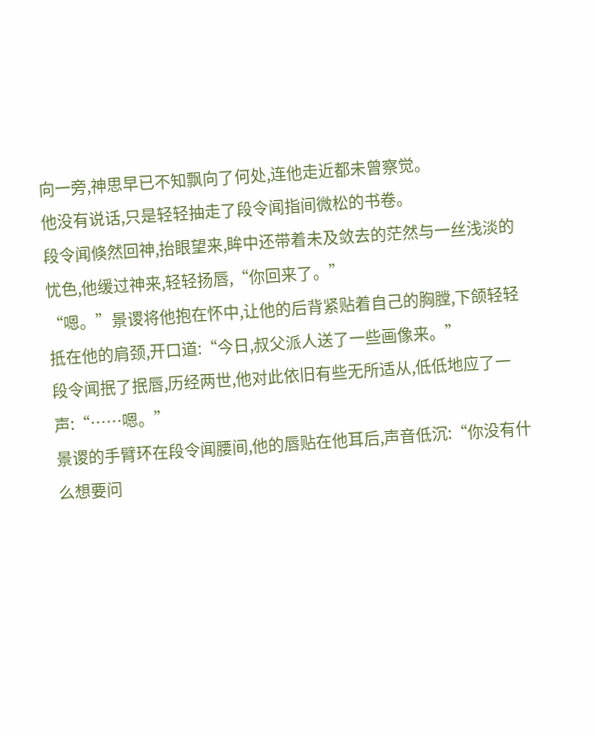向一旁,神思早已不知飘向了何处,连他走近都未曾察觉。
他没有说话,只是轻轻抽走了段令闻指间微松的书卷。
段令闻倏然回神,抬眼望来,眸中还带着未及敛去的茫然与一丝浅淡的忧色,他缓过神来,轻轻扬唇,“你回来了。”
“嗯。”景谡将他抱在怀中,让他的后背紧贴着自己的胸膛,下颌轻轻抵在他的肩颈,开口道:“今日,叔父派人送了一些画像来。”
段令闻抿了抿唇,历经两世,他对此依旧有些无所适从,低低地应了一声:“……嗯。”
景谡的手臂环在段令闻腰间,他的唇贴在他耳后,声音低沉:“你没有什么想要问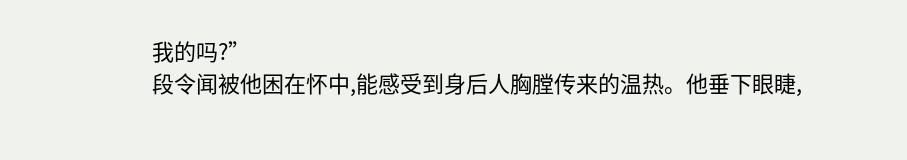我的吗?”
段令闻被他困在怀中,能感受到身后人胸膛传来的温热。他垂下眼睫,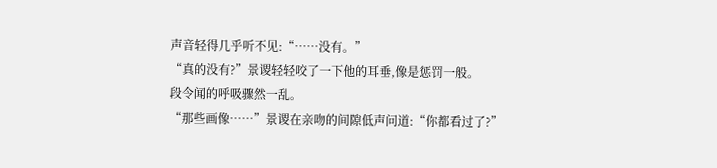声音轻得几乎听不见:“……没有。”
“真的没有?”景谡轻轻咬了一下他的耳垂,像是惩罚一般。
段令闻的呼吸骤然一乱。
“那些画像……”景谡在亲吻的间隙低声问道:“你都看过了?”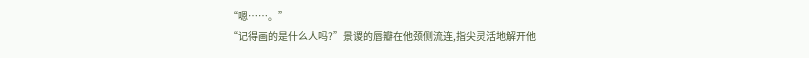“嗯……。”
“记得画的是什么人吗?”景谡的唇瓣在他颈侧流连,指尖灵活地解开他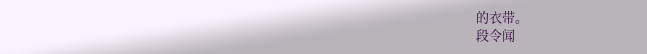的衣带。
段令闻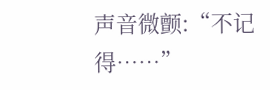声音微颤:“不记得……”